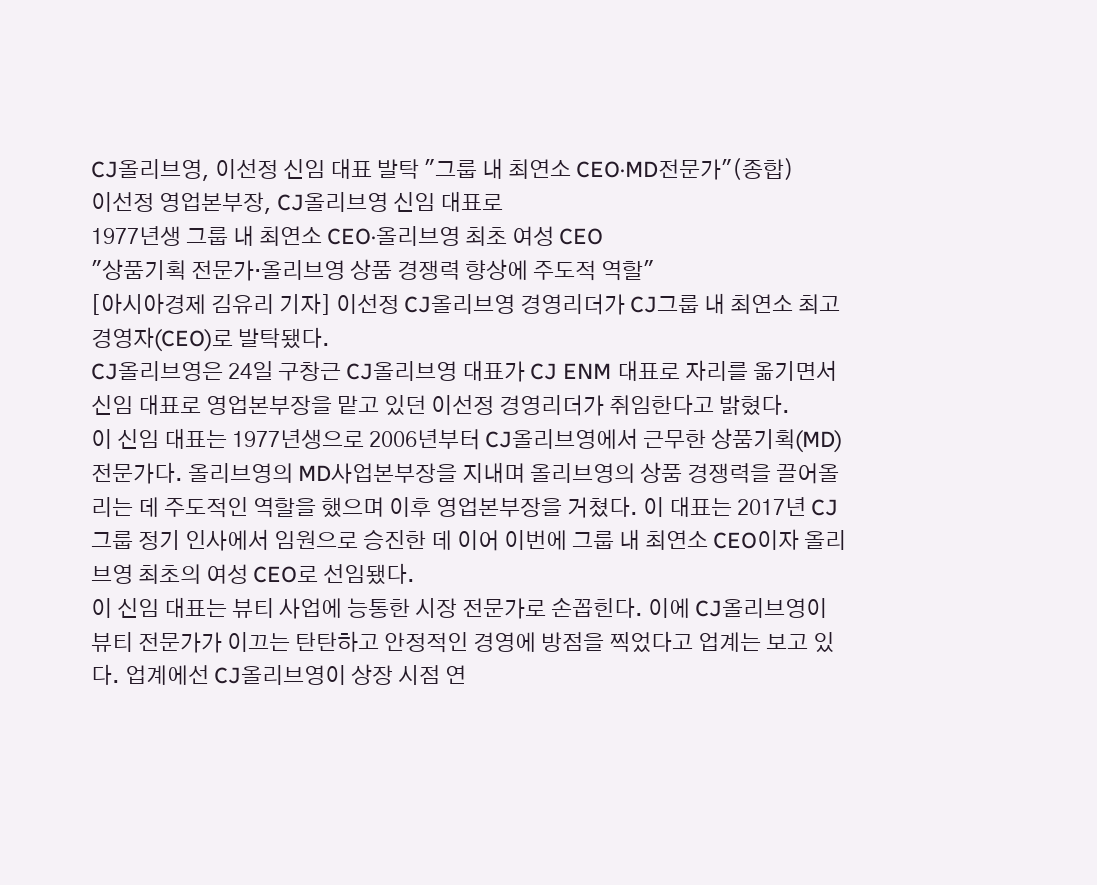CJ올리브영, 이선정 신임 대표 발탁 "그룹 내 최연소 CEO·MD전문가"(종합)
이선정 영업본부장, CJ올리브영 신임 대표로
1977년생 그룹 내 최연소 CEO·올리브영 최초 여성 CEO
"상품기획 전문가·올리브영 상품 경쟁력 향상에 주도적 역할"
[아시아경제 김유리 기자] 이선정 CJ올리브영 경영리더가 CJ그룹 내 최연소 최고경영자(CEO)로 발탁됐다.
CJ올리브영은 24일 구창근 CJ올리브영 대표가 CJ ENM 대표로 자리를 옮기면서 신임 대표로 영업본부장을 맡고 있던 이선정 경영리더가 취임한다고 밝혔다.
이 신임 대표는 1977년생으로 2006년부터 CJ올리브영에서 근무한 상품기획(MD) 전문가다. 올리브영의 MD사업본부장을 지내며 올리브영의 상품 경쟁력을 끌어올리는 데 주도적인 역할을 했으며 이후 영업본부장을 거쳤다. 이 대표는 2017년 CJ그룹 정기 인사에서 임원으로 승진한 데 이어 이번에 그룹 내 최연소 CEO이자 올리브영 최초의 여성 CEO로 선임됐다.
이 신임 대표는 뷰티 사업에 능통한 시장 전문가로 손꼽힌다. 이에 CJ올리브영이 뷰티 전문가가 이끄는 탄탄하고 안정적인 경영에 방점을 찍었다고 업계는 보고 있다. 업계에선 CJ올리브영이 상장 시점 연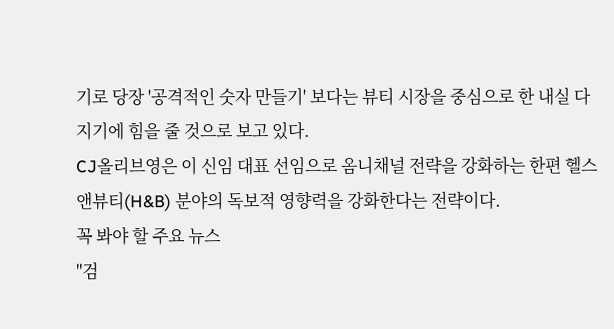기로 당장 '공격적인 숫자 만들기' 보다는 뷰티 시장을 중심으로 한 내실 다지기에 힘을 줄 것으로 보고 있다.
CJ올리브영은 이 신임 대표 선임으로 옴니채널 전략을 강화하는 한편 헬스앤뷰티(H&B) 분야의 독보적 영향력을 강화한다는 전략이다.
꼭 봐야 할 주요 뉴스
"검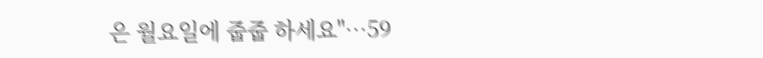은 월요일에 줍줍 하세요"…59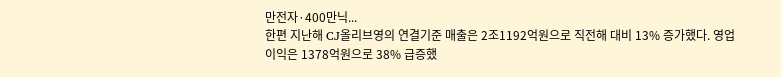만전자·400만닉...
한편 지난해 CJ올리브영의 연결기준 매출은 2조1192억원으로 직전해 대비 13% 증가했다. 영업이익은 1378억원으로 38% 급증했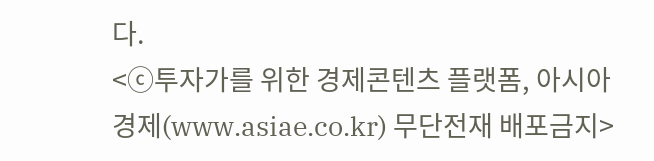다.
<ⓒ투자가를 위한 경제콘텐츠 플랫폼, 아시아경제(www.asiae.co.kr) 무단전재 배포금지>